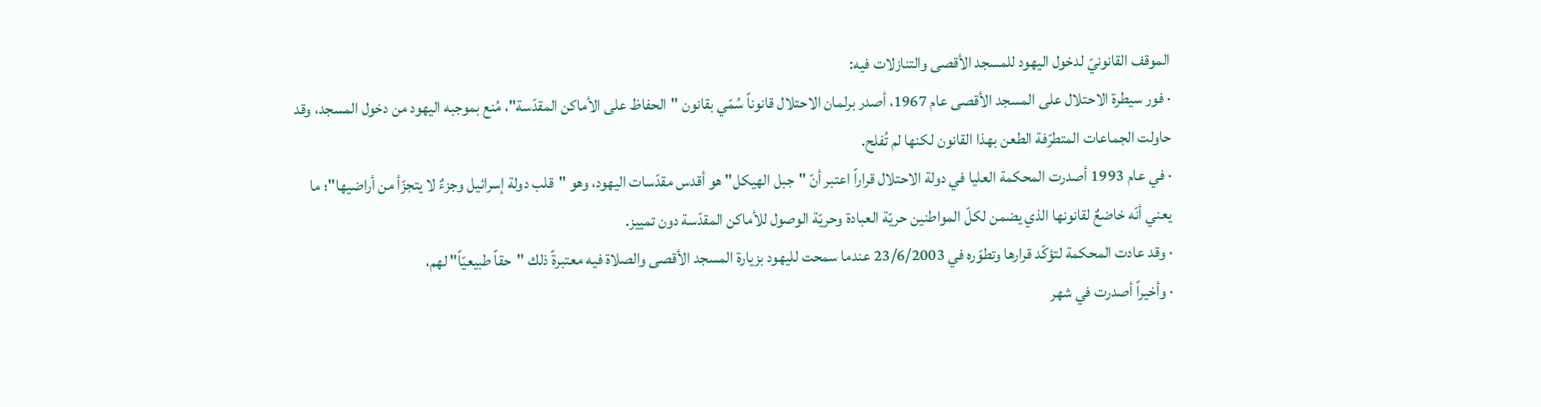الموقف القانونيّ لدخول اليهود للمسجد الأقصى والتنازلات فيه:
· فور سيطرة الاحتلال على المسجد الأقصى عام 1967، أصدر برلمان الاحتلال قانوناً سُمّي بقانون "الحفاظ على الأماكن المقدّسة"، مُنع بموجبه اليهود من دخول المسجد، وقد حاولت الجماعات المتطرّفة الطعن بهذا القانون لكنها لم تُفلح.
· في عام 1993 أصدرت المحكمة العليا في دولة الاحتلال قراراً اعتبر أنّ "جبل الهيكل" هو أقدس مقدّسات اليهود، وهو "قلب دولة إسرائيل وجزءٌ لا يتجزّأ من أراضيها"؛ ما يعني أنّه خاضعٌ لقانونها الذي يضمن لكلّ المواطنين حريّة العبادة وحريّة الوصول للأماكن المقدّسة دون تمييز.
· وقد عادت المحكمة لتؤكّد قرارها وتطوّره في 23/6/2003 عندما سمحت لليهود بزيارة المسجد الأقصى والصلاة فيه معتبرةً ذلك "حقاً طبيعيّاً" لهم،
· وأخيراً أصدرت في شهر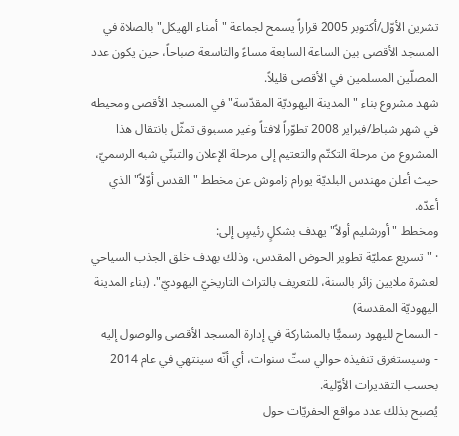تشرين الأوّل/أكتوبر 2005 قراراً يسمح لجماعة "أمناء الهيكل" بالصلاة في المسجد الأقصى بين الساعة السابعة مساءً والتاسعة صباحاً، حين يكون عدد المصلّين المسلمين في الأقصى قليلاً.
شهد مشروع بناء "المدينة اليهوديّة المقدّسة" في المسجد الأقصى ومحيطه في شهر شباط/فبراير 2008 تطوّراً لافتاً وغير مسبوق تمثّل بانتقال هذا المشروع من مرحلة التكتّم والتعتيم إلى مرحلة الإعلان والتبنّي شبه الرسميّ، حيث أعلن مهندس البلديّة يورام زاموش عن مخطط "القدس أوّلاً" الذي أعدّه.
ومخطط "أورشليم أولاً" يهدف بشكلٍ رئيسٍ إلى:
· "تسريع عمليّة تطوير الحوض المقدس، وذلك بهدف خلق الجذب السياحي لعشرة ملايين زائر بالسنة، للتعريف بالتراث التاريخيّ اليهوديّ". (بناء المدينة اليهوديّة المقدسة)
- السماح لليهود رسميًّا بالمشاركة في إدارة المسجد الأقصى والوصول إليه
- وسيستغرق تنفيذه حوالي ستّ سنوات، أي أنّه سينتهي في عام 2014 بحسب التقديرات الأوّلية.
يُصبح بذلك عدد مواقع الحفريّات حول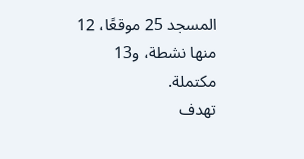المسجد 25 موقعًا، 12 منها نشطة، و13 مكتملة.
تهدف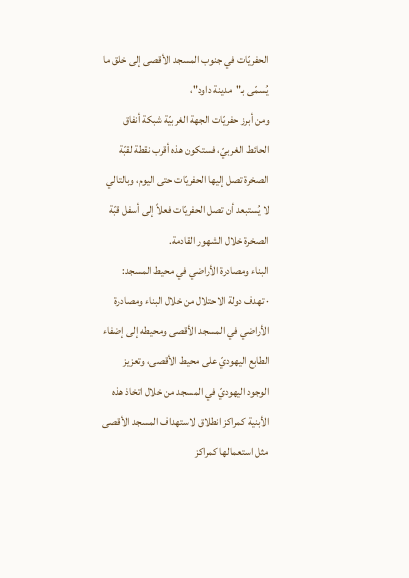الحفريّات في جنوب المسجد الأقصى إلى خلق ما يُسمّى بـ"مدينة داود"،
ومن أبرز حفريّات الجهة الغربيّة شبكة أنفاق الحائط الغربيّ، فستكون هذه أقرب نقطة لقبّة الصخرة تصل إليها الحفريّات حتى اليوم، وبالتالي لا يُستبعد أن تصل الحفريّات فعلاً إلى أسفل قبّة الصخرة خلال الشهور القادمة.
البناء ومصادرة الأراضي في محيط المسجد:
· تهدف دولة الاحتلال من خلال البناء ومصادرة الأراضي في المسجد الأقصى ومحيطه إلى إضفاء الطابع اليهوديّ على محيط الأقصى، وتعزيز الوجود اليهوديّ في المسجد من خلال اتخاذ هذه الأبنية كمراكز انطلاق لاستهداف المسجد الأقصى مثل استعمالها كمراكز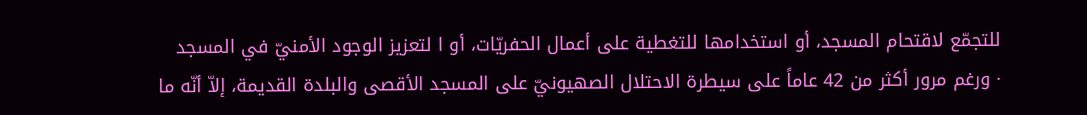للتجمّع لاقتحام المسجد، أو استخدامها للتغطية على أعمال الحفريّات، أو ا لتعزيز الوجود الأمنيّ في المسجد
· ورغم مرور أكثر من 42 عاماً على سيطرة الاحتلال الصهيونيّ على المسجد الأقصى والبلدة القديمة، إلاّ أنّه ما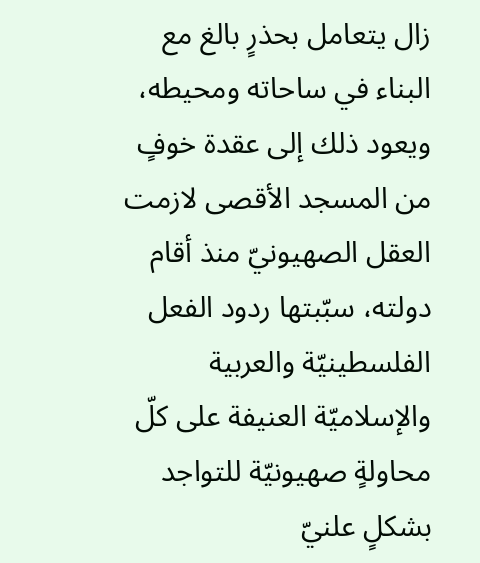زال يتعامل بحذرٍ بالغ مع البناء في ساحاته ومحيطه، ويعود ذلك إلى عقدة خوفٍ من المسجد الأقصى لازمت العقل الصهيونيّ منذ أقام دولته، سبّبتها ردود الفعل الفلسطينيّة والعربية والإسلاميّة العنيفة على كلّ محاولةٍ صهيونيّة للتواجد بشكلٍ علنيّ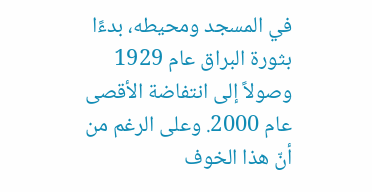في المسجد ومحيطه، بدءًا بثورة البراق عام 1929 وصولاً إلى انتفاضة الأقصى عام 2000. وعلى الرغم من أنّ هذا الخوف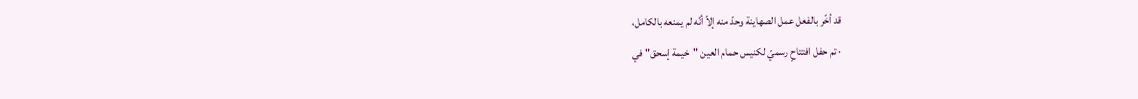قد أخّر بالفعل عمل الصهاينة وحدّ منه إلاّ أنّه لم يمنعه بالكامل،
· تم حفل افتتاحٍ رسميّ لكنيس حمام العين "خيمة إسحق" في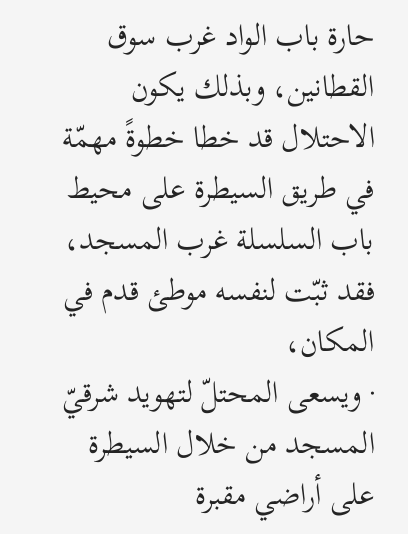حارة باب الواد غرب سوق القطانين، وبذلك يكون الاحتلال قد خطا خطوةً مهمّة في طريق السيطرة على محيط باب السلسلة غرب المسجد، فقد ثبّت لنفسه موطئ قدم في المكان،
· ويسعى المحتلّ لتهويد شرقيّ المسجد من خلال السيطرة على أراضي مقبرة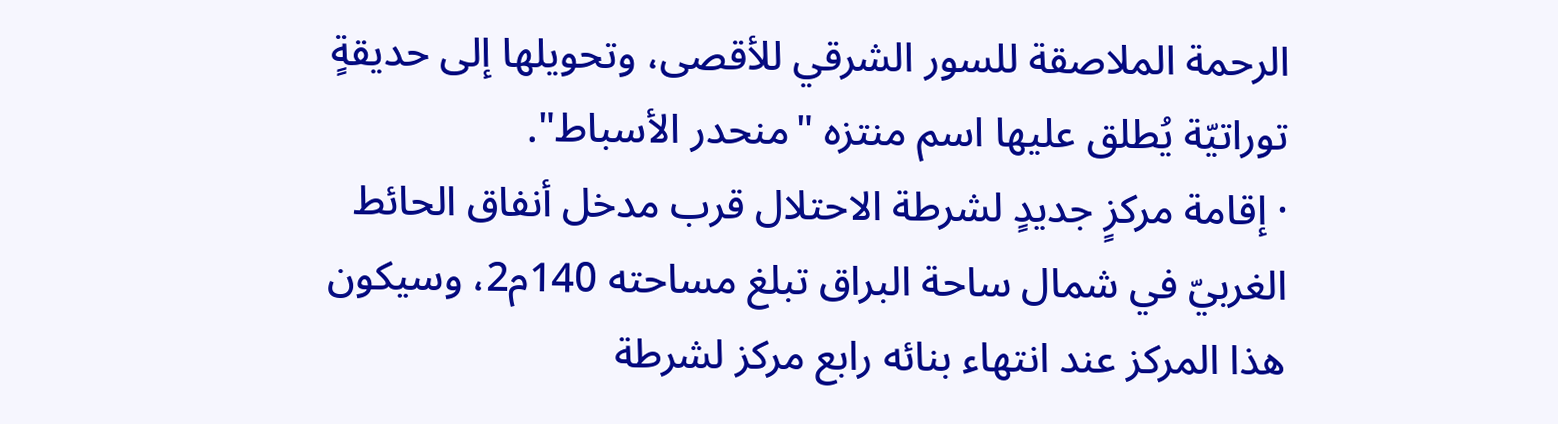الرحمة الملاصقة للسور الشرقي للأقصى، وتحويلها إلى حديقةٍ توراتيّة يُطلق عليها اسم منتزه "منحدر الأسباط".
· إقامة مركزٍ جديدٍ لشرطة الاحتلال قرب مدخل أنفاق الحائط الغربيّ في شمال ساحة البراق تبلغ مساحته 140م2، وسيكون هذا المركز عند انتهاء بنائه رابع مركز لشرطة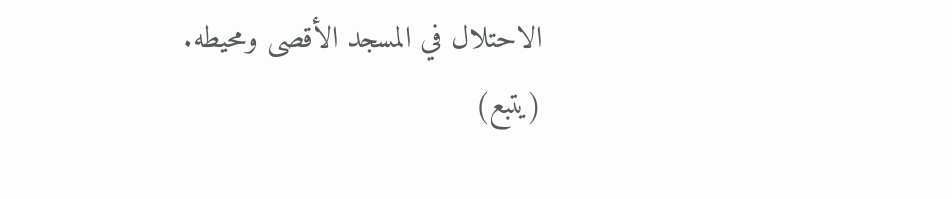الاحتلال في المسجد الأقصى ومحيطه.
(يتبع)